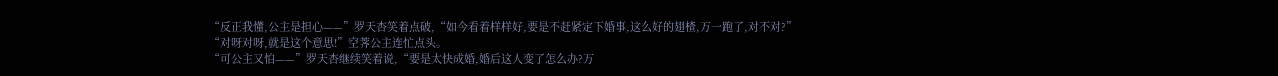“反正我懂,公主是担心——”罗天杏笑着点破,“如今看着样样好,要是不赶紧定下婚事,这么好的翅楂,万一跑了,对不对?”
“对呀对呀,就是这个意思!”空荠公主连忙点头。
“可公主又怕——”罗天杏继续笑着说,“要是太快成婚,婚后这人变了怎么办?万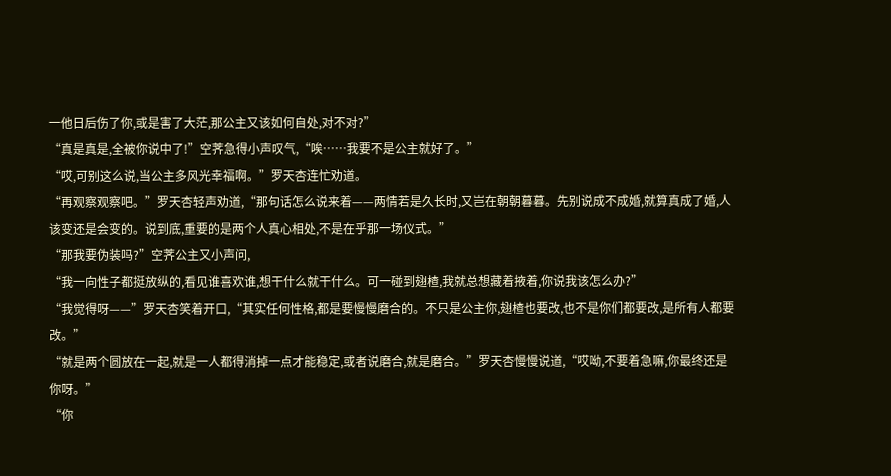一他日后伤了你,或是害了大茫,那公主又该如何自处,对不对?”
“真是真是,全被你说中了!”空荠急得小声叹气,“唉……我要不是公主就好了。”
“哎,可别这么说,当公主多风光幸福啊。”罗天杏连忙劝道。
“再观察观察吧。”罗天杏轻声劝道,“那句话怎么说来着——两情若是久长时,又岂在朝朝暮暮。先别说成不成婚,就算真成了婚,人该变还是会变的。说到底,重要的是两个人真心相处,不是在乎那一场仪式。”
“那我要伪装吗?”空荠公主又小声问,
“我一向性子都挺放纵的,看见谁喜欢谁,想干什么就干什么。可一碰到翅楂,我就总想藏着掖着,你说我该怎么办?”
“我觉得呀——”罗天杏笑着开口,“其实任何性格,都是要慢慢磨合的。不只是公主你,翅楂也要改,也不是你们都要改,是所有人都要改。”
“就是两个圆放在一起,就是一人都得消掉一点才能稳定,或者说磨合,就是磨合。”罗天杏慢慢说道,“哎呦,不要着急嘛,你最终还是你呀。”
“你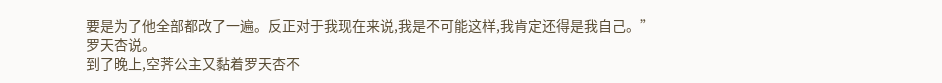要是为了他全部都改了一遍。反正对于我现在来说,我是不可能这样,我肯定还得是我自己。”罗天杏说。
到了晚上,空荠公主又黏着罗天杏不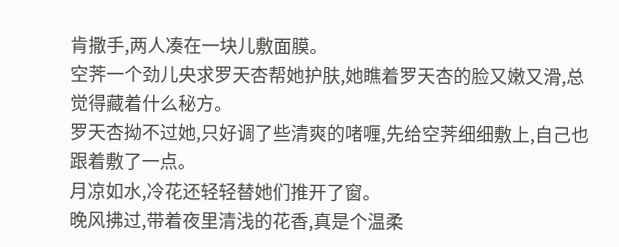肯撒手,两人凑在一块儿敷面膜。
空荠一个劲儿央求罗天杏帮她护肤,她瞧着罗天杏的脸又嫩又滑,总觉得藏着什么秘方。
罗天杏拗不过她,只好调了些清爽的啫喱,先给空荠细细敷上,自己也跟着敷了一点。
月凉如水,冷花还轻轻替她们推开了窗。
晚风拂过,带着夜里清浅的花香,真是个温柔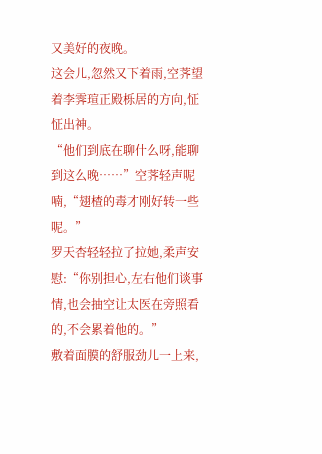又美好的夜晚。
这会儿,忽然又下着雨,空荠望着李霁瑄正殿栎居的方向,怔怔出神。
“他们到底在聊什么呀,能聊到这么晚……”空荠轻声呢喃,“翅楂的毒才刚好转一些呢。”
罗天杏轻轻拉了拉她,柔声安慰:“你别担心,左右他们谈事情,也会抽空让太医在旁照看的,不会累着他的。”
敷着面膜的舒服劲儿一上来,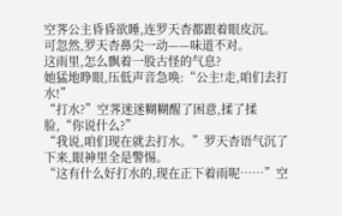空荠公主昏昏欲睡,连罗天杏都跟着眼皮沉。
可忽然,罗天杏鼻尖一动——味道不对。
这雨里,怎么飘着一股古怪的气息?
她猛地睁眼,压低声音急唤:“公主!走,咱们去打水!”
“打水?”空荠迷迷糊糊醒了困意,揉了揉脸,“你说什么?”
“我说,咱们现在就去打水。”罗天杏语气沉了下来,眼神里全是警惕。
“这有什么好打水的,现在正下着雨呢……”空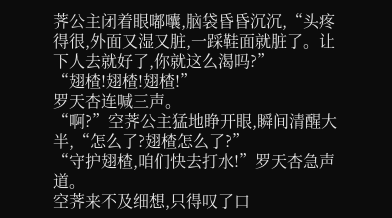荠公主闭着眼嘟囔,脑袋昏昏沉沉,“头疼得很,外面又湿又脏,一踩鞋面就脏了。让下人去就好了,你就这么渴吗?”
“翅楂!翅楂!翅楂!”
罗天杏连喊三声。
“啊?”空荠公主猛地睁开眼,瞬间清醒大半,“怎么了?翅楂怎么了?”
“守护翅楂,咱们快去打水!”罗天杏急声道。
空荠来不及细想,只得叹了口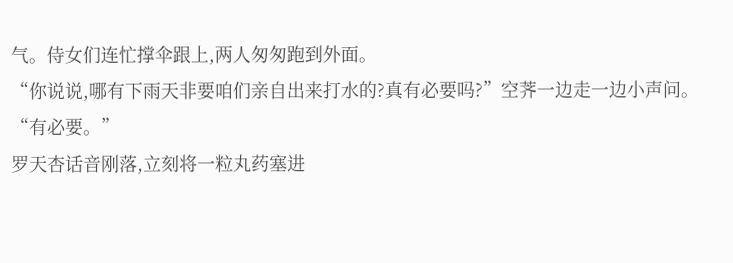气。侍女们连忙撑伞跟上,两人匆匆跑到外面。
“你说说,哪有下雨天非要咱们亲自出来打水的?真有必要吗?”空荠一边走一边小声问。
“有必要。”
罗天杏话音刚落,立刻将一粒丸药塞进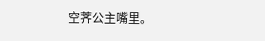空荠公主嘴里。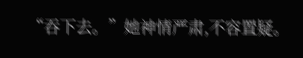“吞下去。”她神情严肃,不容置疑。